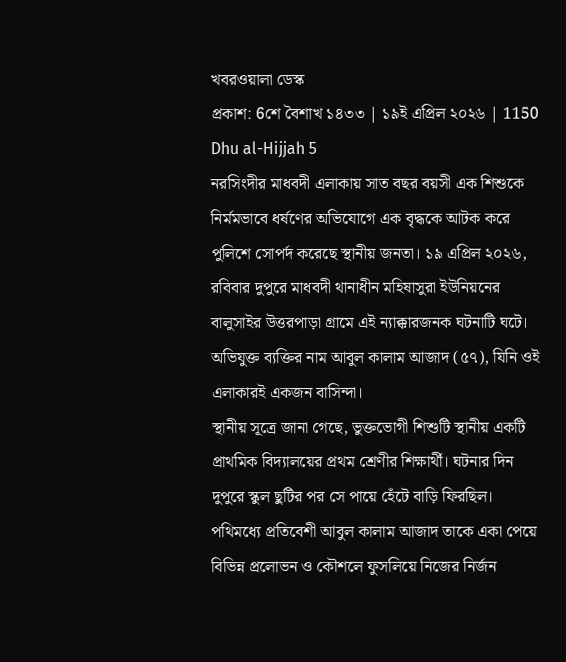খবরওয়ালা ডেস্ক
প্রকাশ: 6শে বৈশাখ ১৪৩৩ | ১৯ই এপ্রিল ২০২৬ | 1150 Dhu al-Hijjah 5
নরসিংদীর মাধবদী এলাকায় সাত বছর বয়সী এক শিশুকে নির্মমভাবে ধর্ষণের অভিযোগে এক বৃদ্ধকে আটক করে পুলিশে সোপর্দ করেছে স্থানীয় জনতা। ১৯ এপ্রিল ২০২৬, রবিবার দুপুরে মাধবদী থানাধীন মহিষাসুরা ইউনিয়নের বালুসাইর উত্তরপাড়া গ্রামে এই ন্যাক্কারজনক ঘটনাটি ঘটে। অভিযুক্ত ব্যক্তির নাম আবুল কালাম আজাদ (৫৭), যিনি ওই এলাকারই একজন বাসিন্দা।
স্থানীয় সূত্রে জানা গেছে, ভুক্তভোগী শিশুটি স্থানীয় একটি প্রাথমিক বিদ্যালয়ের প্রথম শ্রেণীর শিক্ষার্থী। ঘটনার দিন দুপুরে স্কুল ছুটির পর সে পায়ে হেঁটে বাড়ি ফিরছিল। পথিমধ্যে প্রতিবেশী আবুল কালাম আজাদ তাকে একা পেয়ে বিভিন্ন প্রলোভন ও কৌশলে ফুসলিয়ে নিজের নির্জন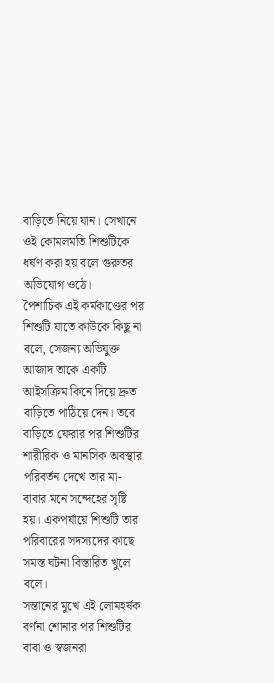বাড়িতে নিয়ে যান। সেখানে ওই কোমলমতি শিশুটিকে ধর্ষণ করা হয় বলে গুরুতর অভিযোগ ওঠে।
পৈশাচিক এই কর্মকাণ্ডের পর শিশুটি যাতে কাউকে কিছু না বলে, সেজন্য অভিযুক্ত আজাদ তাকে একটি আইসক্রিম কিনে দিয়ে দ্রুত বাড়িতে পাঠিয়ে দেন। তবে বাড়িতে ফেরার পর শিশুটির শারীরিক ও মানসিক অবস্থার পরিবর্তন দেখে তার মা-বাবার মনে সন্দেহের সৃষ্টি হয়। একপর্যায়ে শিশুটি তার পরিবারের সদস্যদের কাছে সমস্ত ঘটনা বিস্তারিত খুলে বলে।
সন্তানের মুখে এই লোমহর্ষক বর্ণনা শোনার পর শিশুটির বাবা ও স্বজনরা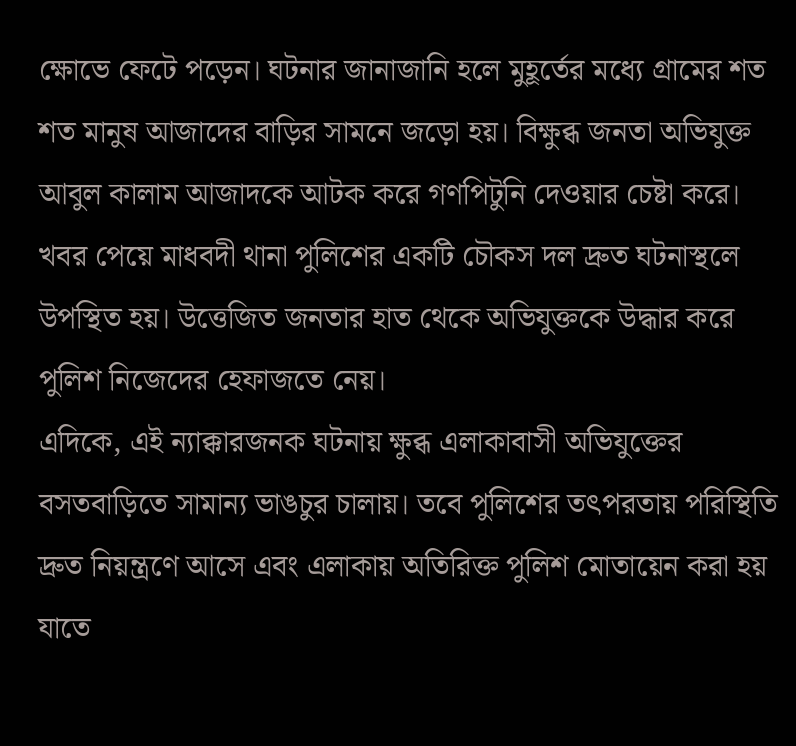ক্ষোভে ফেটে পড়েন। ঘটনার জানাজানি হলে মুহূর্তের মধ্যে গ্রামের শত শত মানুষ আজাদের বাড়ির সামনে জড়ো হয়। বিক্ষুব্ধ জনতা অভিযুক্ত আবুল কালাম আজাদকে আটক করে গণপিটুনি দেওয়ার চেষ্টা করে। খবর পেয়ে মাধবদী থানা পুলিশের একটি চৌকস দল দ্রুত ঘটনাস্থলে উপস্থিত হয়। উত্তেজিত জনতার হাত থেকে অভিযুক্তকে উদ্ধার করে পুলিশ নিজেদের হেফাজতে নেয়।
এদিকে, এই ন্যাক্কারজনক ঘটনায় ক্ষুব্ধ এলাকাবাসী অভিযুক্তের বসতবাড়িতে সামান্য ভাঙচুর চালায়। তবে পুলিশের তৎপরতায় পরিস্থিতি দ্রুত নিয়ন্ত্রণে আসে এবং এলাকায় অতিরিক্ত পুলিশ মোতায়েন করা হয় যাতে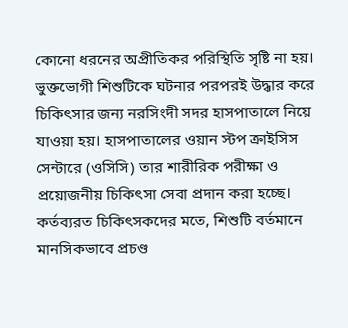কোনো ধরনের অপ্রীতিকর পরিস্থিতি সৃষ্টি না হয়।
ভুক্তভোগী শিশুটিকে ঘটনার পরপরই উদ্ধার করে চিকিৎসার জন্য নরসিংদী সদর হাসপাতালে নিয়ে যাওয়া হয়। হাসপাতালের ওয়ান স্টপ ক্রাইসিস সেন্টারে (ওসিসি) তার শারীরিক পরীক্ষা ও প্রয়োজনীয় চিকিৎসা সেবা প্রদান করা হচ্ছে। কর্তব্যরত চিকিৎসকদের মতে, শিশুটি বর্তমানে মানসিকভাবে প্রচণ্ড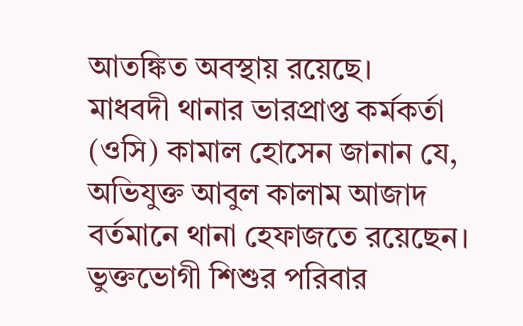আতঙ্কিত অবস্থায় রয়েছে।
মাধবদী থানার ভারপ্রাপ্ত কর্মকর্তা (ওসি) কামাল হোসেন জানান যে, অভিযুক্ত আবুল কালাম আজাদ বর্তমানে থানা হেফাজতে রয়েছেন। ভুক্তভোগী শিশুর পরিবার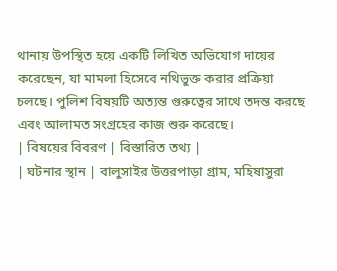থানায় উপস্থিত হয়ে একটি লিখিত অভিযোগ দায়ের করেছেন, যা মামলা হিসেবে নথিভুক্ত করার প্রক্রিয়া চলছে। পুলিশ বিষয়টি অত্যন্ত গুরুত্বের সাথে তদন্ত করছে এবং আলামত সংগ্রহের কাজ শুরু করেছে।
| বিষয়ের বিবরণ | বিস্তারিত তথ্য |
| ঘটনার স্থান | বালুসাইর উত্তরপাড়া গ্রাম, মহিষাসুরা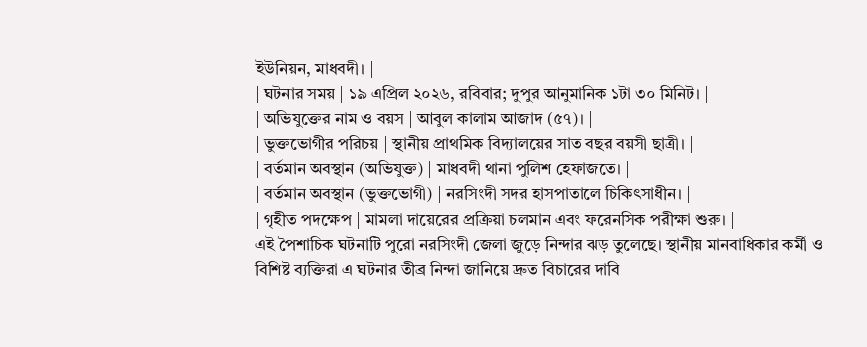ইউনিয়ন, মাধবদী। |
| ঘটনার সময় | ১৯ এপ্রিল ২০২৬, রবিবার; দুপুর আনুমানিক ১টা ৩০ মিনিট। |
| অভিযুক্তের নাম ও বয়স | আবুল কালাম আজাদ (৫৭)। |
| ভুক্তভোগীর পরিচয় | স্থানীয় প্রাথমিক বিদ্যালয়ের সাত বছর বয়সী ছাত্রী। |
| বর্তমান অবস্থান (অভিযুক্ত) | মাধবদী থানা পুলিশ হেফাজতে। |
| বর্তমান অবস্থান (ভুক্তভোগী) | নরসিংদী সদর হাসপাতালে চিকিৎসাধীন। |
| গৃহীত পদক্ষেপ | মামলা দায়েরের প্রক্রিয়া চলমান এবং ফরেনসিক পরীক্ষা শুরু। |
এই পৈশাচিক ঘটনাটি পুরো নরসিংদী জেলা জুড়ে নিন্দার ঝড় তুলেছে। স্থানীয় মানবাধিকার কর্মী ও বিশিষ্ট ব্যক্তিরা এ ঘটনার তীব্র নিন্দা জানিয়ে দ্রুত বিচারের দাবি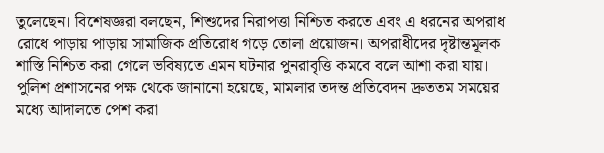তুলেছেন। বিশেষজ্ঞরা বলছেন, শিশুদের নিরাপত্তা নিশ্চিত করতে এবং এ ধরনের অপরাধ রোধে পাড়ায় পাড়ায় সামাজিক প্রতিরোধ গড়ে তোলা প্রয়োজন। অপরাধীদের দৃষ্টান্তমূলক শাস্তি নিশ্চিত করা গেলে ভবিষ্যতে এমন ঘটনার পুনরাবৃত্তি কমবে বলে আশা করা যায়।
পুলিশ প্রশাসনের পক্ষ থেকে জানানো হয়েছে, মামলার তদন্ত প্রতিবেদন দ্রুততম সময়ের মধ্যে আদালতে পেশ করা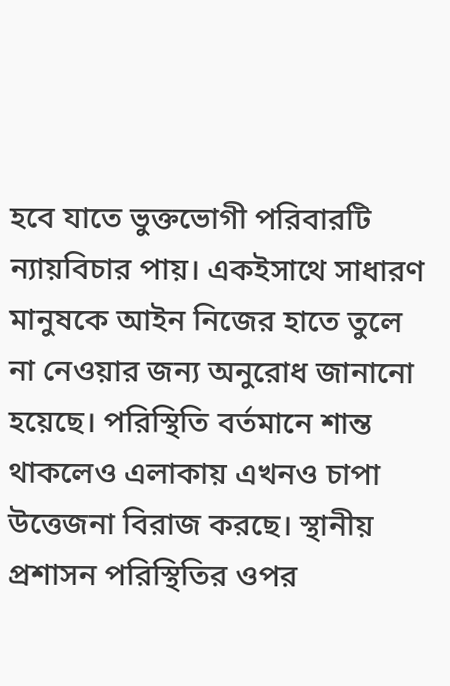হবে যাতে ভুক্তভোগী পরিবারটি ন্যায়বিচার পায়। একইসাথে সাধারণ মানুষকে আইন নিজের হাতে তুলে না নেওয়ার জন্য অনুরোধ জানানো হয়েছে। পরিস্থিতি বর্তমানে শান্ত থাকলেও এলাকায় এখনও চাপা উত্তেজনা বিরাজ করছে। স্থানীয় প্রশাসন পরিস্থিতির ওপর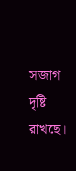সজাগ দৃষ্টি রাখছে।